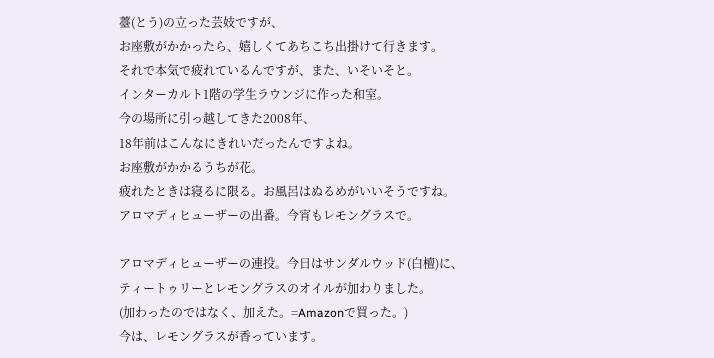薹(とう)の立った芸妓ですが、
お座敷がかかったら、嬉しくてあちこち出掛けて行きます。
それで本気で疲れているんですが、また、いそいそと。
インターカルト1階の学生ラウンジに作った和室。
今の場所に引っ越してきた2008年、
18年前はこんなにきれいだったんですよね。
お座敷がかかるうちが花。
疲れたときは寝るに限る。お風呂はぬるめがいいそうですね。
アロマディヒューザーの出番。今宵もレモングラスで。

アロマディヒューザーの連投。今日はサンダルウッド(白檀)に、
ティートゥリーとレモングラスのオイルが加わりました。
(加わったのではなく、加えた。=Amazonで買った。)
今は、レモングラスが香っています。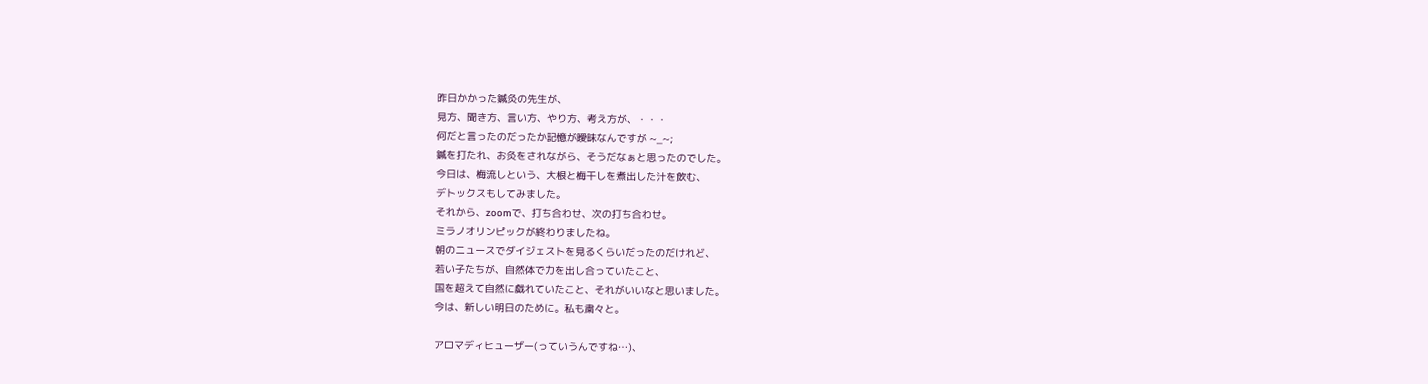昨日かかった鍼灸の先生が、
見方、聞き方、言い方、やり方、考え方が、・・・
何だと言ったのだったか記憶が曖昧なんですが ~_~;
鍼を打たれ、お灸をされながら、そうだなぁと思ったのでした。
今日は、梅流しという、大根と梅干しを煮出した汁を飲む、
デトックスもしてみました。
それから、zoomで、打ち合わせ、次の打ち合わせ。
ミラノオリンピックが終わりましたね。
朝のニュースでダイジェストを見るくらいだったのだけれど、
若い子たちが、自然体で力を出し合っていたこと、
国を超えて自然に戯れていたこと、それがいいなと思いました。
今は、新しい明日のために。私も粛々と。

アロマディヒューザー(っていうんですね…)、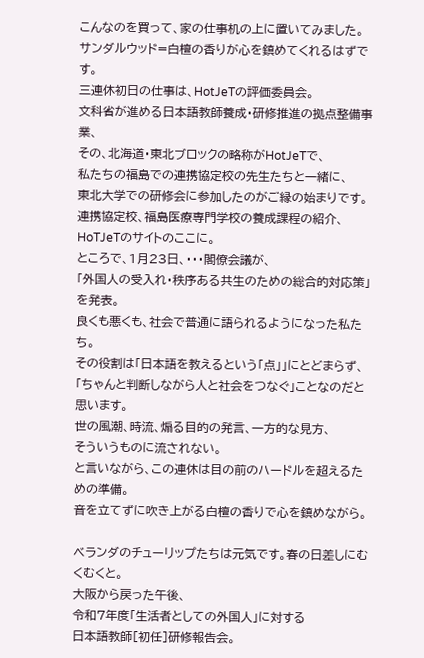こんなのを買って、家の仕事机の上に置いてみました。
サンダルウッド=白檀の香りが心を鎮めてくれるはずです。
三連休初日の仕事は、HotJeTの評価委員会。
文科省が進める日本語教師養成・研修推進の拠点整備事業、
その、北海道・東北ブロックの略称がHotJeTで、
私たちの福島での連携協定校の先生たちと一緒に、
東北大学での研修会に参加したのがご縁の始まりです。
連携協定校、福島医療専門学校の養成課程の紹介、
HoTJeTのサイトのここに。
ところで、1月23日、・・・閣僚会議が、
「外国人の受入れ・秩序ある共生のための総合的対応策」を発表。
良くも悪くも、社会で普通に語られるようになった私たち。
その役割は「日本語を教えるという「点」」にとどまらず、
「ちゃんと判断しながら人と社会をつなぐ」ことなのだと思います。
世の風潮、時流、煽る目的の発言、一方的な見方、
そういうものに流されない。
と言いながら、この連休は目の前のハードルを超えるための準備。
音を立てずに吹き上がる白檀の香りで心を鎮めながら。

ベランダのチューリップたちは元気です。春の日差しにむくむくと。
大阪から戻った午後、
令和7年度「生活者としての外国人」に対する
日本語教師[初任]研修報告会。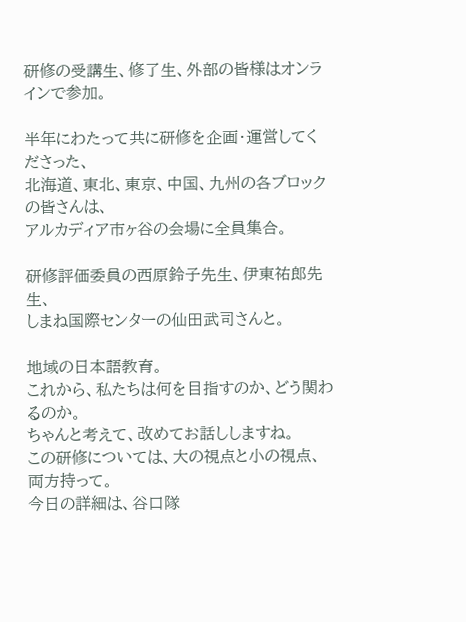研修の受講生、修了生、外部の皆様はオンラインで参加。

半年にわたって共に研修を企画・運営してくださった、
北海道、東北、東京、中国、九州の各ブロックの皆さんは、
アルカディア市ヶ谷の会場に全員集合。

研修評価委員の西原鈴子先生、伊東祐郎先生、
しまね国際センターの仙田武司さんと。

地域の日本語教育。
これから、私たちは何を目指すのか、どう関わるのか。
ちゃんと考えて、改めてお話ししますね。
この研修については、大の視点と小の視点、両方持って。
今日の詳細は、谷口隊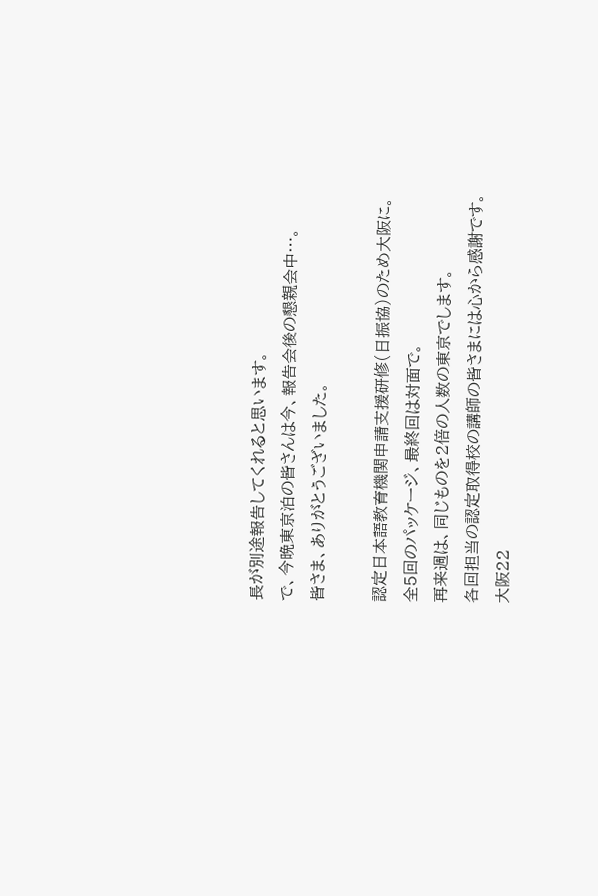長が別途報告してくれると思います。
で、今晩東京泊の皆さんは今、報告会後の懇親会中…。
皆さま、ありがとうございました。

認定日本語教育機関申請支援研修(日振協)のため大阪に。
全5回のパッケージ、最終回は対面で。
再来週は、同じものを2倍の人数の東京でします。
各回担当の認定取得校の講師の皆さまには心から感謝です。
大阪22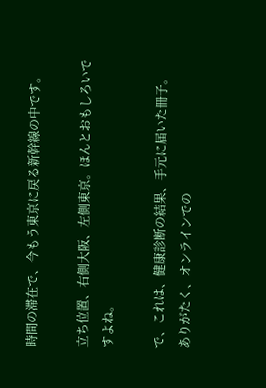時間の滞在で、今もう東京に戻る新幹線の中です。

立ち位置、右側大阪、左側東京。ほんとおもしろいですよね。

で、これは、健康診断の結果、手元に届いた冊子。
ありがたく、オンラインでの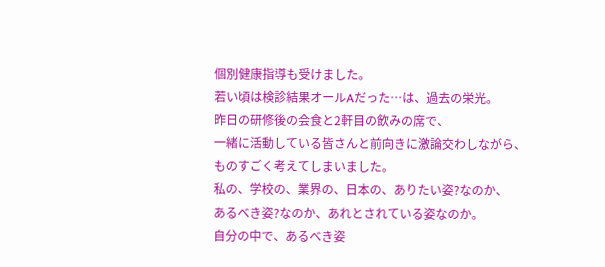個別健康指導も受けました。
若い頃は検診結果オールAだった…は、過去の栄光。
昨日の研修後の会食と2軒目の飲みの席で、
一緒に活動している皆さんと前向きに激論交わしながら、
ものすごく考えてしまいました。
私の、学校の、業界の、日本の、ありたい姿?なのか、
あるべき姿?なのか、あれとされている姿なのか。
自分の中で、あるべき姿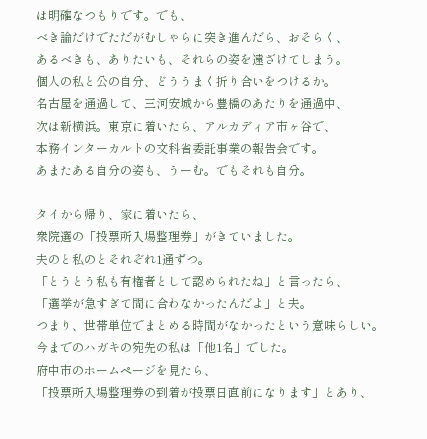は明確なつもりです。でも、
べき論だけでただがむしゃらに突き進んだら、おそらく、
あるべきも、ありたいも、それらの姿を遠ざけてしまう。
個人の私と公の自分、どううまく折り合いをつけるか。
名古屋を通過して、三河安城から豊橋のあたりを通過中、
次は新横浜。東京に着いたら、アルカディア市ヶ谷で、
本務インターカルトの文科省委託事業の報告会です。
あまたある自分の姿も、うーむ。でもそれも自分。

タイから帰り、家に着いたら、
衆院選の「投票所入場整理券」がきていました。
夫のと私のとそれぞれ1通ずつ。
「とうとう私も有権者として認められたね」と言ったら、
「選挙が急すぎて間に合わなかったんだよ」と夫。
つまり、世帯単位でまとめる時間がなかったという意味らしい。
今までのハガキの宛先の私は「他1名」でした。
府中市のホームページを見たら、
「投票所入場整理券の到着が投票日直前になります」とあり、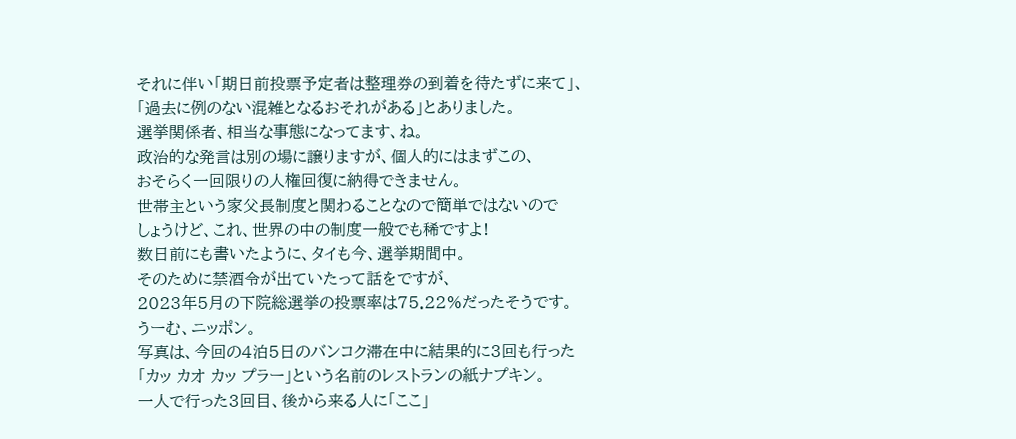それに伴い「期日前投票予定者は整理券の到着を待たずに来て」、
「過去に例のない混雑となるおそれがある」とありました。
選挙関係者、相当な事態になってます、ね。
政治的な発言は別の場に譲りますが、個人的にはまずこの、
おそらく一回限りの人権回復に納得できません。
世帯主という家父長制度と関わることなので簡単ではないので
しょうけど、これ、世界の中の制度一般でも稀ですよ!
数日前にも書いたように、タイも今、選挙期間中。
そのために禁酒令が出ていたって話をですが、
2023年5月の下院総選挙の投票率は75.22%だったそうです。
うーむ、ニッポン。
写真は、今回の4泊5日のバンコク滞在中に結果的に3回も行った
「カッ カオ カッ プラー」という名前のレストランの紙ナプキン。
一人で行った3回目、後から来る人に「ここ」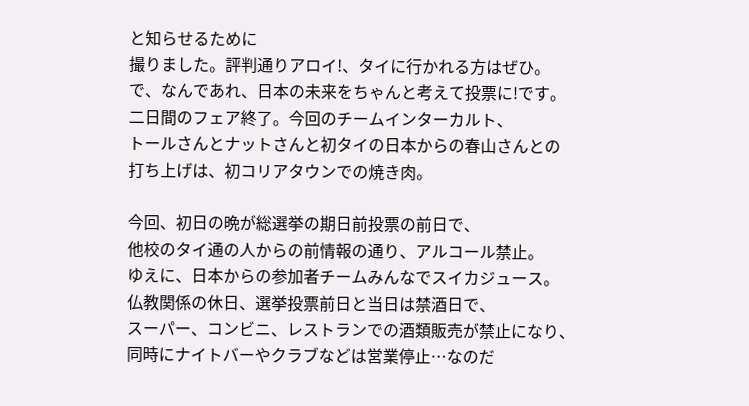と知らせるために
撮りました。評判通りアロイ!、タイに行かれる方はぜひ。
で、なんであれ、日本の未来をちゃんと考えて投票に!です。
二日間のフェア終了。今回のチームインターカルト、
トールさんとナットさんと初タイの日本からの春山さんとの
打ち上げは、初コリアタウンでの焼き肉。

今回、初日の晩が総選挙の期日前投票の前日で、
他校のタイ通の人からの前情報の通り、アルコール禁止。
ゆえに、日本からの参加者チームみんなでスイカジュース。
仏教関係の休日、選挙投票前日と当日は禁酒日で、
スーパー、コンビニ、レストランでの酒類販売が禁止になり、
同時にナイトバーやクラブなどは営業停止…なのだ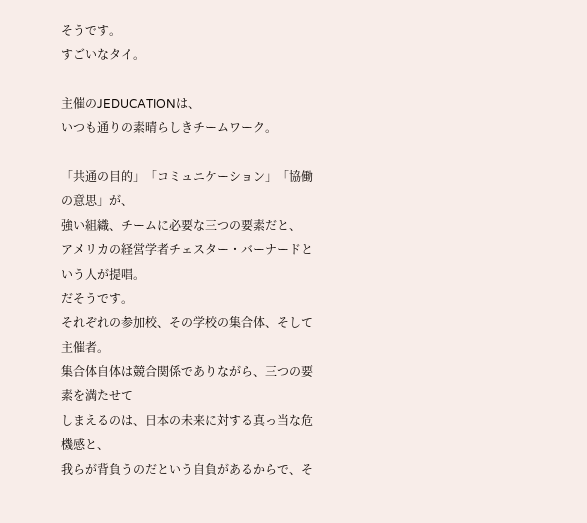そうです。
すごいなタイ。

主催のJEDUCATIONは、
いつも通りの素晴らしきチームワーク。

「共通の目的」「コミュニケーション」「協働の意思」が、
強い組織、チームに必要な三つの要素だと、
アメリカの経営学者チェスター・バーナードという人が提唱。
だそうです。
それぞれの参加校、その学校の集合体、そして主催者。
集合体自体は競合関係でありながら、三つの要素を満たせて
しまえるのは、日本の未来に対する真っ当な危機感と、
我らが背負うのだという自負があるからで、そ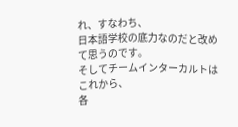れ、すなわち、
日本語学校の底力なのだと改めて思うのです。
そしてチームインターカルトはこれから、
各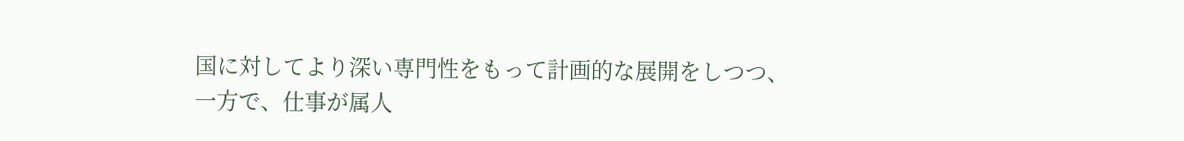国に対してより深い専門性をもって計画的な展開をしつつ、
一方で、仕事が属人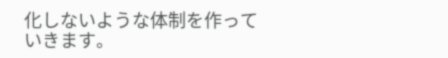化しないような体制を作っていきます。